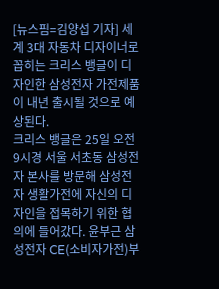[뉴스핌=김양섭 기자] 세계 3대 자동차 디자이너로 꼽히는 크리스 뱅글이 디자인한 삼성전자 가전제품이 내년 출시될 것으로 예상된다.
크리스 뱅글은 25일 오전 9시경 서울 서초동 삼성전자 본사를 방문해 삼성전자 생활가전에 자신의 디자인을 접목하기 위한 협의에 들어갔다. 윤부근 삼성전자 CE(소비자가전)부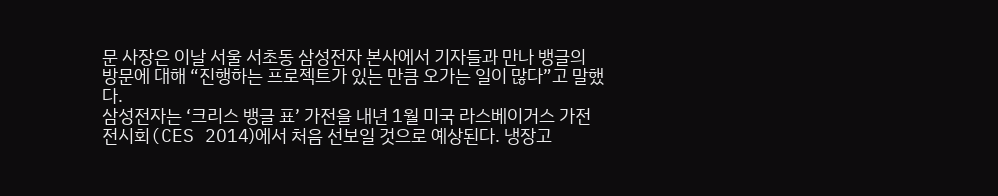문 사장은 이날 서울 서초동 삼성전자 본사에서 기자들과 만나 뱅글의 방문에 대해 “진행하는 프로젝트가 있는 만큼 오가는 일이 많다”고 말했다.
삼성전자는 ‘크리스 뱅글 표’ 가전을 내년 1월 미국 라스베이거스 가전전시회(CES 2014)에서 처음 선보일 것으로 예상된다. 냉장고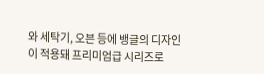와 세탁기, 오븐 등에 뱅글의 디자인이 적용돼 프리미엄급 시리즈로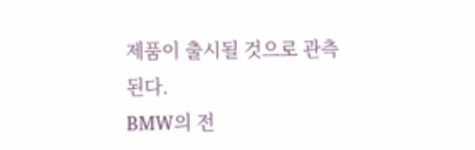제품이 출시될 것으로 관측된다.
BMW의 전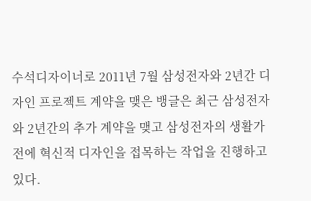수석디자이너로 2011년 7월 삼성전자와 2년간 디자인 프로젝트 계약을 맺은 뱅글은 최근 삼성전자와 2년간의 추가 계약을 맺고 삼성전자의 생활가전에 혁신적 디자인을 접목하는 작업을 진행하고 있다.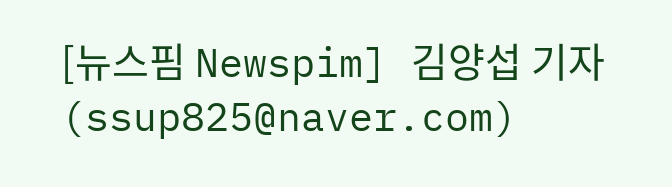[뉴스핌 Newspim] 김양섭 기자 (ssup825@naver.com)